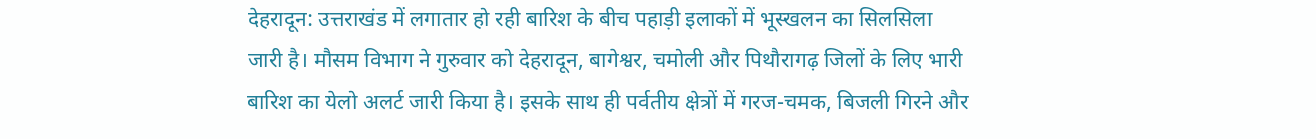देहरादून: उत्तराखंड में लगातार हो रही बारिश के बीच पहाड़ी इलाकों में भूस्खलन का सिलसिला जारी है। मौसम विभाग ने गुरुवार को देहरादून, बागेश्वर, चमोली और पिथौरागढ़ जिलों के लिए भारी बारिश का येलो अलर्ट जारी किया है। इसके साथ ही पर्वतीय क्षेत्रों में गरज-चमक, बिजली गिरने और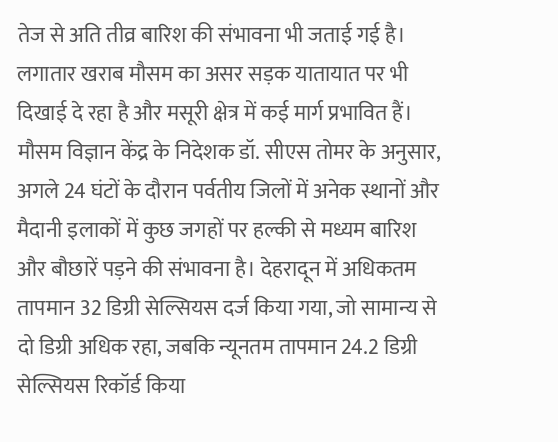तेज से अति तीव्र बारिश की संभावना भी जताई गई है। लगातार खराब मौसम का असर सड़क यातायात पर भी दिखाई दे रहा है और मसूरी क्षेत्र में कई मार्ग प्रभावित हैं।
मौसम विज्ञान केंद्र के निदेशक डॉ. सीएस तोमर के अनुसार, अगले 24 घंटों के दौरान पर्वतीय जिलों में अनेक स्थानों और मैदानी इलाकों में कुछ जगहों पर हल्की से मध्यम बारिश और बौछारें पड़ने की संभावना है। देहरादून में अधिकतम तापमान 32 डिग्री सेल्सियस दर्ज किया गया, जो सामान्य से दो डिग्री अधिक रहा, जबकि न्यूनतम तापमान 24.2 डिग्री सेल्सियस रिकॉर्ड किया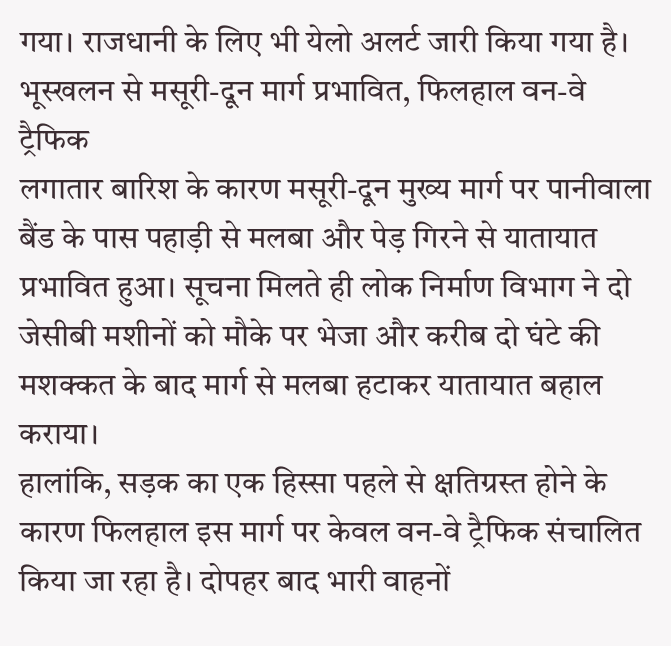गया। राजधानी के लिए भी येलो अलर्ट जारी किया गया है।
भूस्खलन से मसूरी-दून मार्ग प्रभावित, फिलहाल वन-वे ट्रैफिक
लगातार बारिश के कारण मसूरी-दून मुख्य मार्ग पर पानीवाला बैंड के पास पहाड़ी से मलबा और पेड़ गिरने से यातायात प्रभावित हुआ। सूचना मिलते ही लोक निर्माण विभाग ने दो जेसीबी मशीनों को मौके पर भेजा और करीब दो घंटे की मशक्कत के बाद मार्ग से मलबा हटाकर यातायात बहाल कराया।
हालांकि, सड़क का एक हिस्सा पहले से क्षतिग्रस्त होने के कारण फिलहाल इस मार्ग पर केवल वन-वे ट्रैफिक संचालित किया जा रहा है। दोपहर बाद भारी वाहनों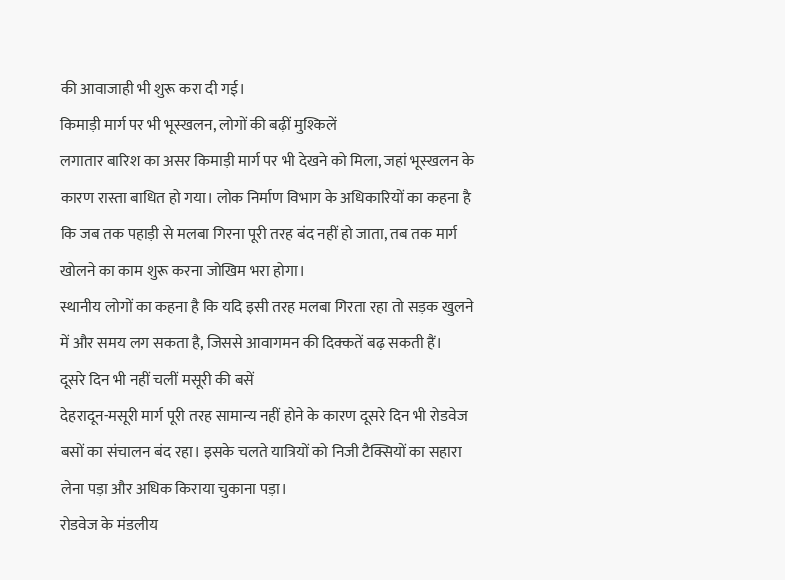की आवाजाही भी शुरू करा दी गई।
किमाड़ी मार्ग पर भी भूस्खलन, लोगों की बढ़ीं मुश्किलें
लगातार बारिश का असर किमाड़ी मार्ग पर भी देखने को मिला, जहां भूस्खलन के कारण रास्ता बाधित हो गया। लोक निर्माण विभाग के अधिकारियों का कहना है कि जब तक पहाड़ी से मलबा गिरना पूरी तरह बंद नहीं हो जाता, तब तक मार्ग खोलने का काम शुरू करना जोखिम भरा होगा।
स्थानीय लोगों का कहना है कि यदि इसी तरह मलबा गिरता रहा तो सड़क खुलने में और समय लग सकता है, जिससे आवागमन की दिक्कतें बढ़ सकती हैं।
दूसरे दिन भी नहीं चलीं मसूरी की बसें
देहरादून-मसूरी मार्ग पूरी तरह सामान्य नहीं होने के कारण दूसरे दिन भी रोडवेज बसों का संचालन बंद रहा। इसके चलते यात्रियों को निजी टैक्सियों का सहारा लेना पड़ा और अधिक किराया चुकाना पड़ा।
रोडवेज के मंडलीय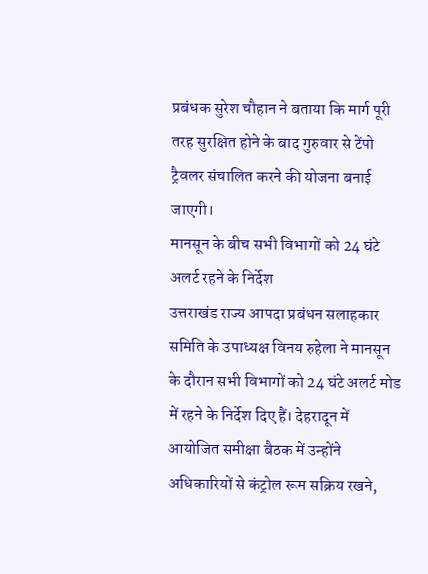प्रबंधक सुरेश चौहान ने बताया कि मार्ग पूरी तरह सुरक्षित होने के बाद गुरुवार से टेंपो ट्रैवलर संचालित करने की योजना बनाई जाएगी।
मानसून के बीच सभी विभागों को 24 घंटे अलर्ट रहने के निर्देश
उत्तराखंड राज्य आपदा प्रबंधन सलाहकार समिति के उपाध्यक्ष विनय रुहेला ने मानसून के दौरान सभी विभागों को 24 घंटे अलर्ट मोड में रहने के निर्देश दिए हैं। देहरादून में आयोजित समीक्षा बैठक में उन्होंने अधिकारियों से कंट्रोल रूम सक्रिय रखने,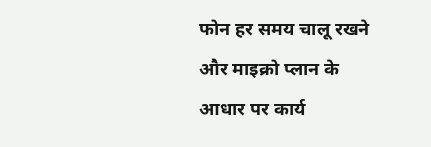फोन हर समय चालू रखने और माइक्रो प्लान के आधार पर कार्य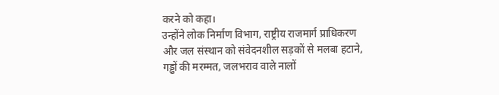करने को कहा।
उन्होंने लोक निर्माण विभाग, राष्ट्रीय राजमार्ग प्राधिकरण और जल संस्थान को संवेदनशील सड़कों से मलबा हटाने, गड्ढों की मरम्मत, जलभराव वाले नालों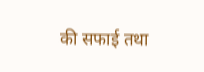की सफाई तथा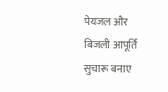पेयजल और बिजली आपूर्ति सुचारू बनाए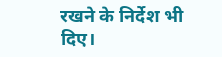रखने के निर्देश भी दिए।